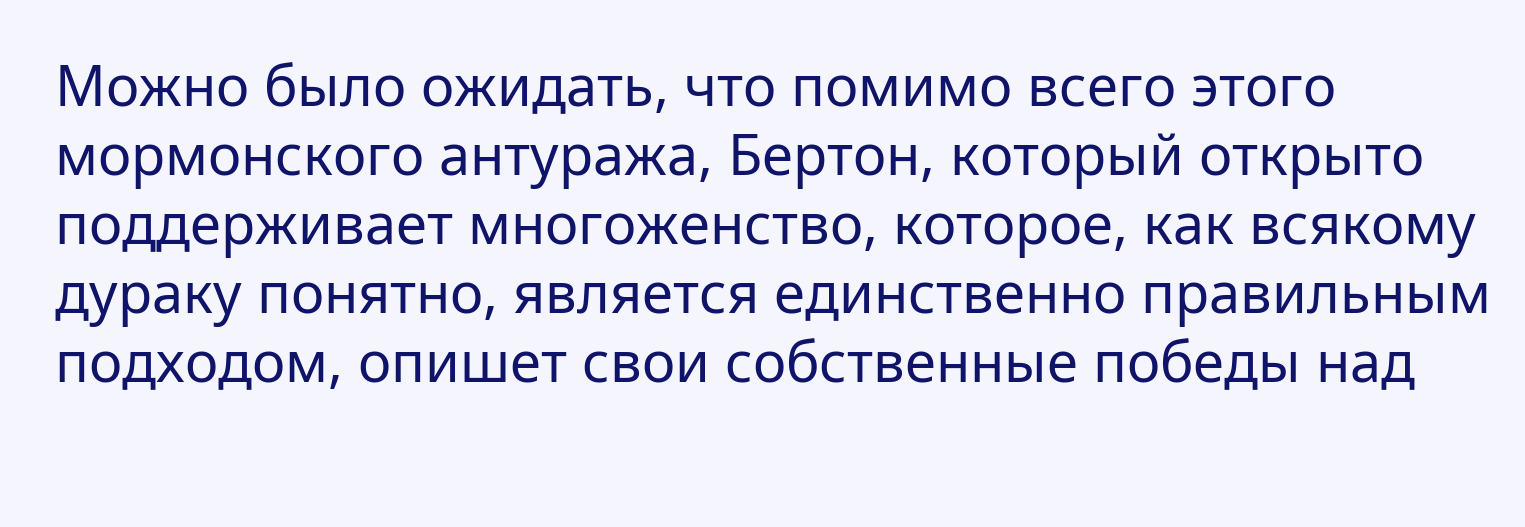Можно было ожидать, что помимо всего этого мормонского антуража, Бертон, который открыто поддерживает многоженство, которое, как всякому дураку понятно, является единственно правильным подходом, опишет свои собственные победы над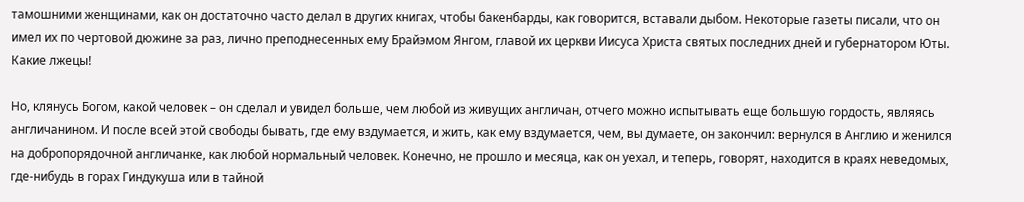тамошними женщинами, как он достаточно часто делал в других книгах, чтобы бакенбарды, как говорится, вставали дыбом. Некоторые газеты писали, что он имел их по чертовой дюжине за раз, лично преподнесенных ему Брайэмом Янгом, главой их церкви Иисуса Христа святых последних дней и губернатором Юты. Какие лжецы!

Но, клянусь Богом, какой человек – он сделал и увидел больше, чем любой из живущих англичан, отчего можно испытывать еще большую гордость, являясь англичанином. И после всей этой свободы бывать, где ему вздумается, и жить, как ему вздумается, чем, вы думаете, он закончил: вернулся в Англию и женился на добропорядочной англичанке, как любой нормальный человек. Конечно, не прошло и месяца, как он уехал, и теперь, говорят, находится в краях неведомых, где-нибудь в горах Гиндукуша или в тайной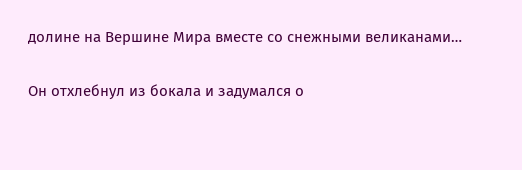долине на Вершине Мира вместе со снежными великанами…

Он отхлебнул из бокала и задумался о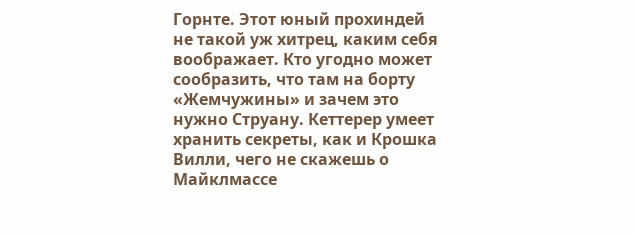Горнте. Этот юный прохиндей не такой уж хитрец, каким себя воображает. Кто угодно может сообразить, что там на борту «Жемчужины» и зачем это нужно Струану. Кеттерер умеет хранить секреты, как и Крошка Вилли, чего не скажешь о Майклмассе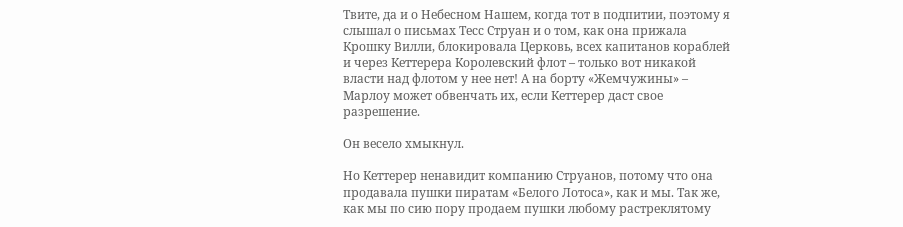Твите, да и о Небесном Нашем, когда тот в подпитии, поэтому я слышал о письмах Тесс Струан и о том, как она прижала Крошку Вилли, блокировала Церковь, всех капитанов кораблей и через Кеттерера Королевский флот – только вот никакой власти над флотом у нее нет! А на борту «Жемчужины» – Марлоу может обвенчать их, если Кеттерер даст свое разрешение.

Он весело хмыкнул.

Но Кеттерер ненавидит компанию Струанов, потому что она продавала пушки пиратам «Белого Лотоса», как и мы. Так же, как мы по сию пору продаем пушки любому растреклятому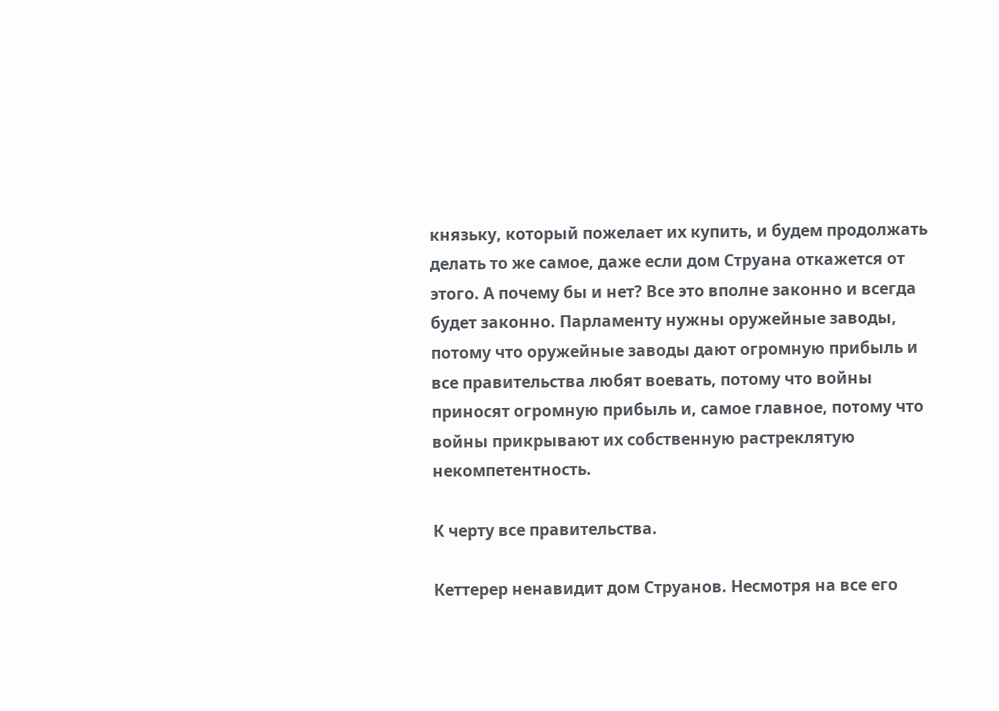князьку, который пожелает их купить, и будем продолжать делать то же самое, даже если дом Струана откажется от этого. А почему бы и нет? Все это вполне законно и всегда будет законно. Парламенту нужны оружейные заводы, потому что оружейные заводы дают огромную прибыль и все правительства любят воевать, потому что войны приносят огромную прибыль и, самое главное, потому что войны прикрывают их собственную растреклятую некомпетентность.

К черту все правительства.

Кеттерер ненавидит дом Струанов. Несмотря на все его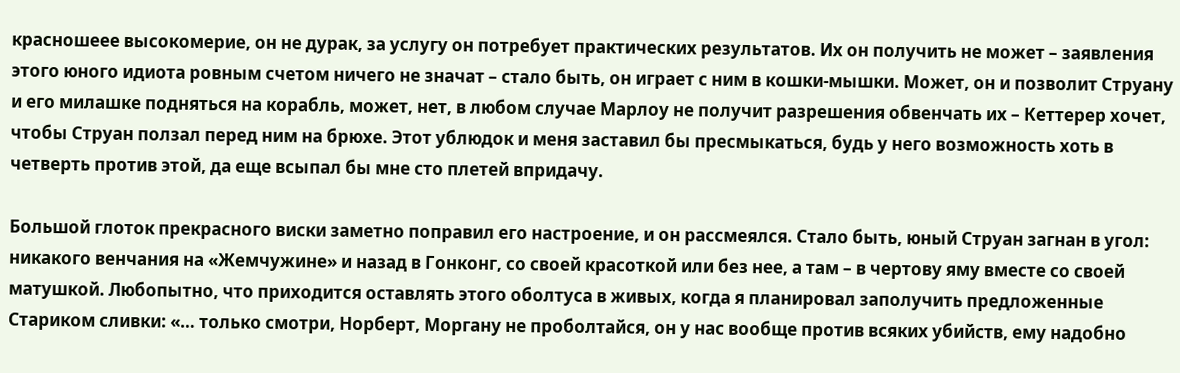красношеее высокомерие, он не дурак, за услугу он потребует практических результатов. Их он получить не может – заявления этого юного идиота ровным счетом ничего не значат – стало быть, он играет с ним в кошки-мышки. Может, он и позволит Струану и его милашке подняться на корабль, может, нет, в любом случае Марлоу не получит разрешения обвенчать их – Кеттерер хочет, чтобы Струан ползал перед ним на брюхе. Этот ублюдок и меня заставил бы пресмыкаться, будь у него возможность хоть в четверть против этой, да еще всыпал бы мне сто плетей впридачу.

Большой глоток прекрасного виски заметно поправил его настроение, и он рассмеялся. Стало быть, юный Струан загнан в угол: никакого венчания на «Жемчужине» и назад в Гонконг, со своей красоткой или без нее, а там – в чертову яму вместе со своей матушкой. Любопытно, что приходится оставлять этого оболтуса в живых, когда я планировал заполучить предложенные Стариком сливки: «… только смотри, Норберт, Моргану не проболтайся, он у нас вообще против всяких убийств, ему надобно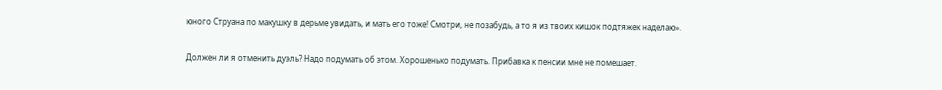юного Струана по макушку в дерьме увидать, и мать его тоже! Смотри, не позабудь, а то я из твоих кишок подтяжек наделаю».

Должен ли я отменить дуэль? Надо подумать об этом. Хорошенько подумать. Прибавка к пенсии мне не помешает.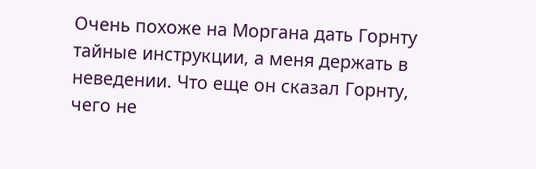Очень похоже на Моргана дать Горнту тайные инструкции, а меня держать в неведении. Что еще он сказал Горнту, чего не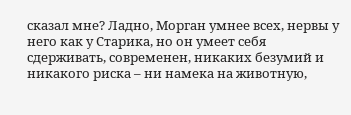сказал мне? Ладно, Морган умнее всех, нервы у него как у Старика, но он умеет себя сдерживать, современен, никаких безумий и никакого риска – ни намека на животную,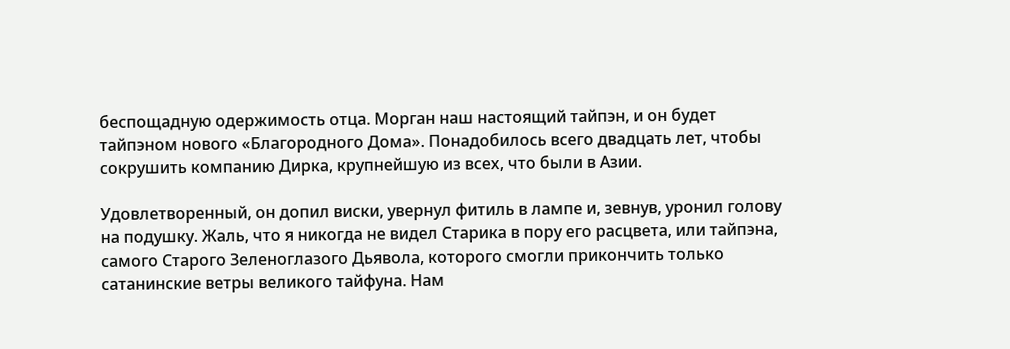беспощадную одержимость отца. Морган наш настоящий тайпэн, и он будет тайпэном нового «Благородного Дома». Понадобилось всего двадцать лет, чтобы сокрушить компанию Дирка, крупнейшую из всех, что были в Азии.

Удовлетворенный, он допил виски, увернул фитиль в лампе и, зевнув, уронил голову на подушку. Жаль, что я никогда не видел Старика в пору его расцвета, или тайпэна, самого Старого Зеленоглазого Дьявола, которого смогли прикончить только сатанинские ветры великого тайфуна. Нам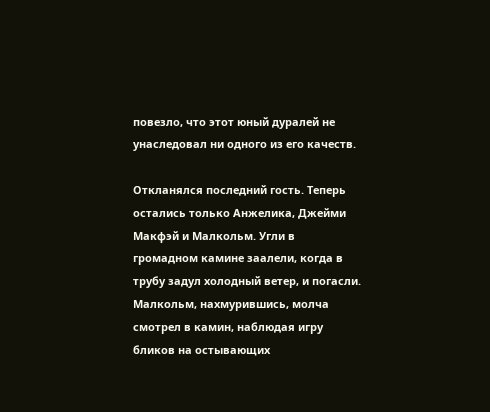повезло, что этот юный дуралей не унаследовал ни одного из его качеств.

Откланялся последний гость. Теперь остались только Анжелика, Джейми Макфэй и Малкольм. Угли в громадном камине заалели, когда в трубу задул холодный ветер, и погасли. Малкольм, нахмурившись, молча смотрел в камин, наблюдая игру бликов на остывающих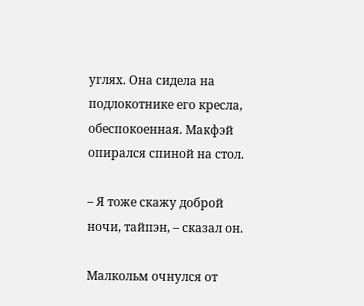углях. Она сидела на подлокотнике его кресла, обеспокоенная. Макфэй опирался спиной на стол.

– Я тоже скажу доброй ночи, тайпэн, – сказал он.

Малкольм очнулся от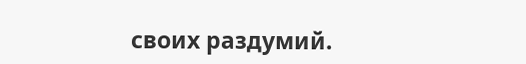своих раздумий.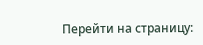Перейти на страницу: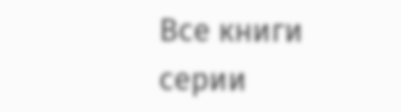Все книги серии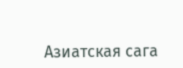Азиатская сага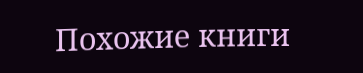Похожие книги